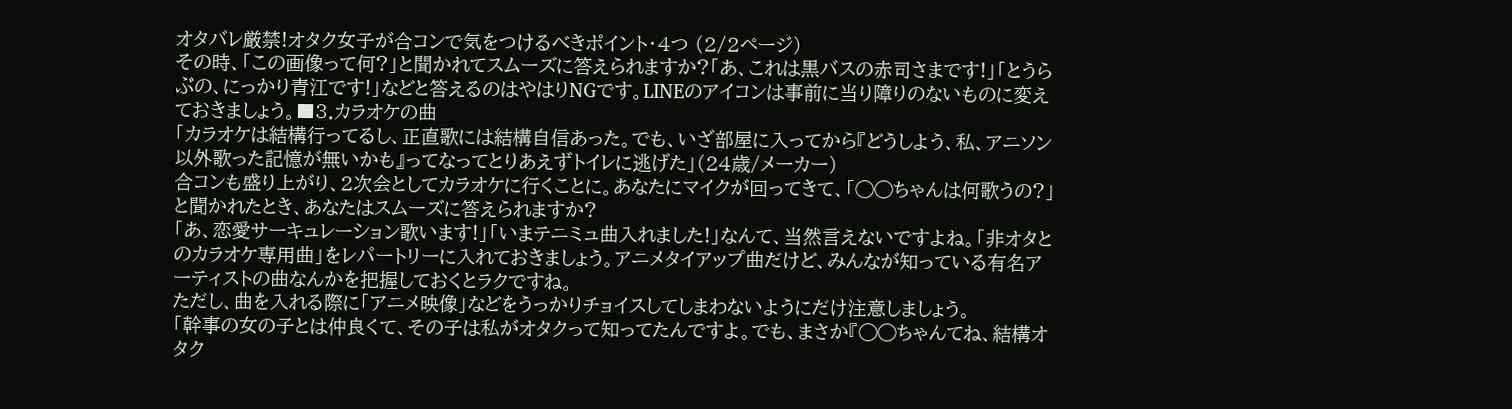オタバレ厳禁!オタク女子が合コンで気をつけるべきポイント・4つ (2/2ページ)
その時、「この画像って何?」と聞かれてスムーズに答えられますか?「あ、これは黒バスの赤司さまです!」「とうらぶの、にっかり青江です!」などと答えるのはやはりNGです。LINEのアイコンは事前に当り障りのないものに変えておきましょう。■3.カラオケの曲
「カラオケは結構行ってるし、正直歌には結構自信あった。でも、いざ部屋に入ってから『どうしよう、私、アニソン以外歌った記憶が無いかも』ってなってとりあえずトイレに逃げた」(24歳/メーカー)
合コンも盛り上がり、2次会としてカラオケに行くことに。あなたにマイクが回ってきて、「◯◯ちゃんは何歌うの?」と聞かれたとき、あなたはスムーズに答えられますか?
「あ、恋愛サーキュレーション歌います!」「いまテニミュ曲入れました!」なんて、当然言えないですよね。「非オタとのカラオケ専用曲」をレパートリーに入れておきましょう。アニメタイアップ曲だけど、みんなが知っている有名アーティストの曲なんかを把握しておくとラクですね。
ただし、曲を入れる際に「アニメ映像」などをうっかりチョイスしてしまわないようにだけ注意しましょう。
「幹事の女の子とは仲良くて、その子は私がオタクって知ってたんですよ。でも、まさか『◯◯ちゃんてね、結構オタク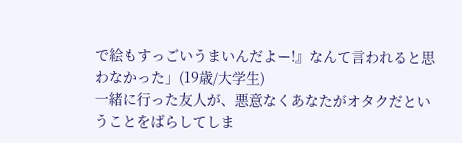で絵もすっごいうまいんだよー!』なんて言われると思わなかった」(19歳/大学生)
一緒に行った友人が、悪意なくあなたがオタクだということをばらしてしま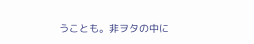うことも。非ヲタの中に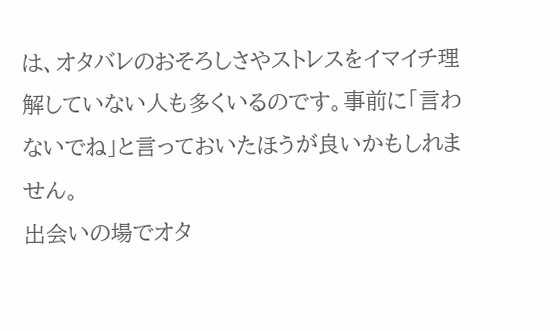は、オタバレのおそろしさやストレスをイマイチ理解していない人も多くいるのです。事前に「言わないでね」と言っておいたほうが良いかもしれません。
出会いの場でオタ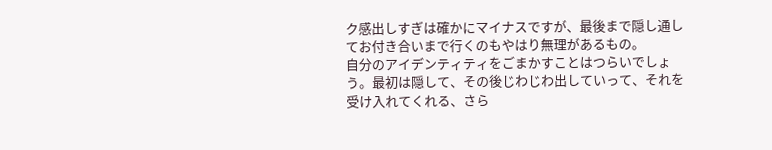ク感出しすぎは確かにマイナスですが、最後まで隠し通してお付き合いまで行くのもやはり無理があるもの。
自分のアイデンティティをごまかすことはつらいでしょう。最初は隠して、その後じわじわ出していって、それを受け入れてくれる、さら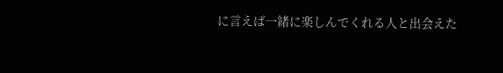に言えば一緒に楽しんでくれる人と出会えた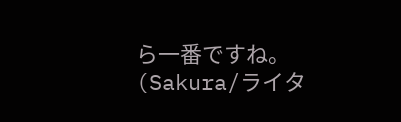ら一番ですね。
(Sakura/ライタ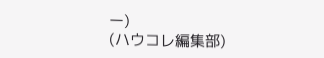ー)
(ハウコレ編集部)